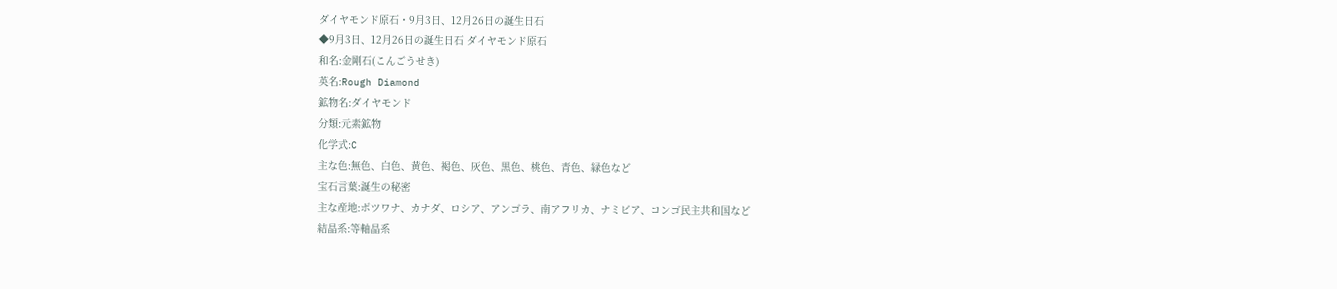ダイヤモンド原石・9月3日、12月26日の誕生日石
◆9月3日、12月26日の誕生日石 ダイヤモンド原石
和名:金剛石(こんごうせき)
英名:Rough Diamond
鉱物名:ダイヤモンド
分類:元素鉱物
化学式:C
主な色:無色、白色、黄色、褐色、灰色、黒色、桃色、青色、緑色など
宝石言葉:誕生の秘密
主な産地:ボツワナ、カナダ、ロシア、アンゴラ、南アフリカ、ナミビア、コンゴ民主共和国など
結晶系:等軸晶系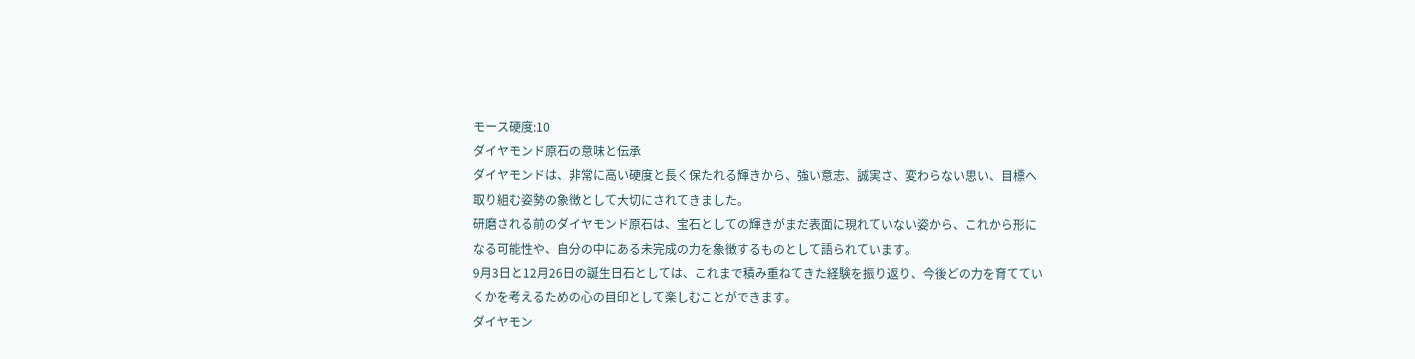モース硬度:10
ダイヤモンド原石の意味と伝承
ダイヤモンドは、非常に高い硬度と長く保たれる輝きから、強い意志、誠実さ、変わらない思い、目標へ取り組む姿勢の象徴として大切にされてきました。
研磨される前のダイヤモンド原石は、宝石としての輝きがまだ表面に現れていない姿から、これから形になる可能性や、自分の中にある未完成の力を象徴するものとして語られています。
9月3日と12月26日の誕生日石としては、これまで積み重ねてきた経験を振り返り、今後どの力を育てていくかを考えるための心の目印として楽しむことができます。
ダイヤモン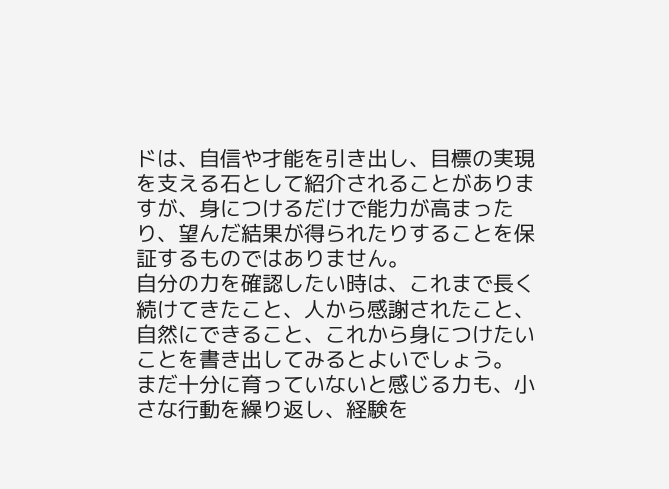ドは、自信や才能を引き出し、目標の実現を支える石として紹介されることがありますが、身につけるだけで能力が高まったり、望んだ結果が得られたりすることを保証するものではありません。
自分の力を確認したい時は、これまで長く続けてきたこと、人から感謝されたこと、自然にできること、これから身につけたいことを書き出してみるとよいでしょう。
まだ十分に育っていないと感じる力も、小さな行動を繰り返し、経験を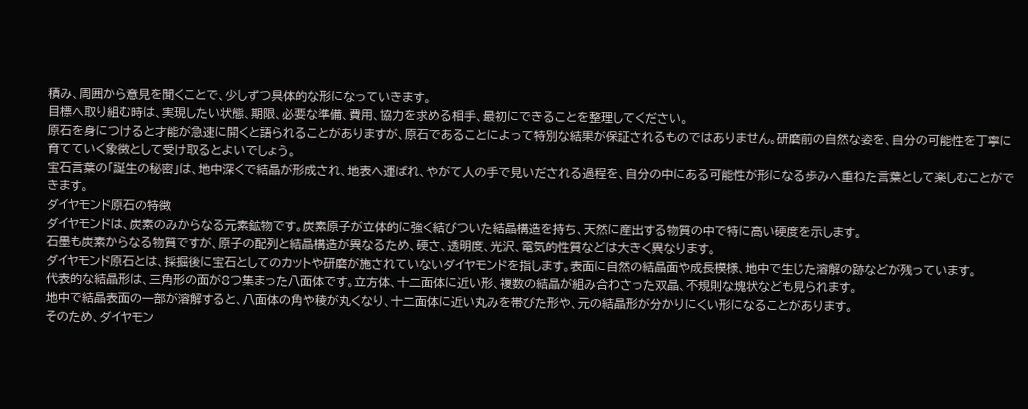積み、周囲から意見を聞くことで、少しずつ具体的な形になっていきます。
目標へ取り組む時は、実現したい状態、期限、必要な準備、費用、協力を求める相手、最初にできることを整理してください。
原石を身につけると才能が急速に開くと語られることがありますが、原石であることによって特別な結果が保証されるものではありません。研磨前の自然な姿を、自分の可能性を丁寧に育てていく象徴として受け取るとよいでしょう。
宝石言葉の「誕生の秘密」は、地中深くで結晶が形成され、地表へ運ばれ、やがて人の手で見いだされる過程を、自分の中にある可能性が形になる歩みへ重ねた言葉として楽しむことができます。
ダイヤモンド原石の特徴
ダイヤモンドは、炭素のみからなる元素鉱物です。炭素原子が立体的に強く結びついた結晶構造を持ち、天然に産出する物質の中で特に高い硬度を示します。
石墨も炭素からなる物質ですが、原子の配列と結晶構造が異なるため、硬さ、透明度、光沢、電気的性質などは大きく異なります。
ダイヤモンド原石とは、採掘後に宝石としてのカットや研磨が施されていないダイヤモンドを指します。表面に自然の結晶面や成長模様、地中で生じた溶解の跡などが残っています。
代表的な結晶形は、三角形の面が8つ集まった八面体です。立方体、十二面体に近い形、複数の結晶が組み合わさった双晶、不規則な塊状なども見られます。
地中で結晶表面の一部が溶解すると、八面体の角や稜が丸くなり、十二面体に近い丸みを帯びた形や、元の結晶形が分かりにくい形になることがあります。
そのため、ダイヤモン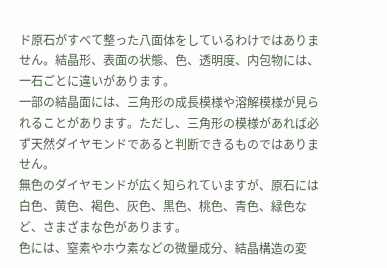ド原石がすべて整った八面体をしているわけではありません。結晶形、表面の状態、色、透明度、内包物には、一石ごとに違いがあります。
一部の結晶面には、三角形の成長模様や溶解模様が見られることがあります。ただし、三角形の模様があれば必ず天然ダイヤモンドであると判断できるものではありません。
無色のダイヤモンドが広く知られていますが、原石には白色、黄色、褐色、灰色、黒色、桃色、青色、緑色など、さまざまな色があります。
色には、窒素やホウ素などの微量成分、結晶構造の変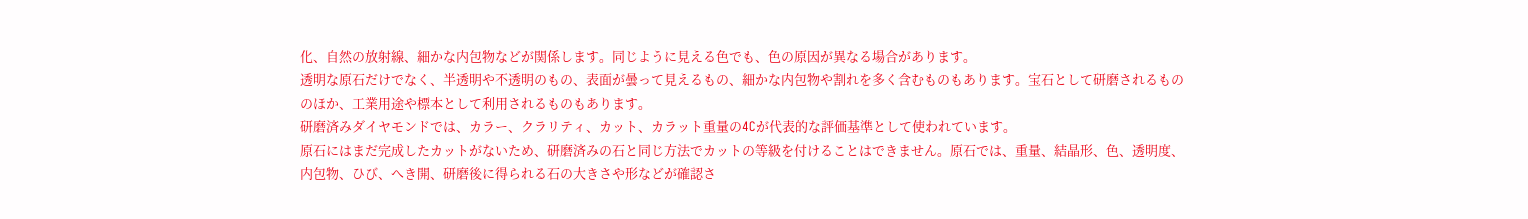化、自然の放射線、細かな内包物などが関係します。同じように見える色でも、色の原因が異なる場合があります。
透明な原石だけでなく、半透明や不透明のもの、表面が曇って見えるもの、細かな内包物や割れを多く含むものもあります。宝石として研磨されるもののほか、工業用途や標本として利用されるものもあります。
研磨済みダイヤモンドでは、カラー、クラリティ、カット、カラット重量の4Cが代表的な評価基準として使われています。
原石にはまだ完成したカットがないため、研磨済みの石と同じ方法でカットの等級を付けることはできません。原石では、重量、結晶形、色、透明度、内包物、ひび、へき開、研磨後に得られる石の大きさや形などが確認さ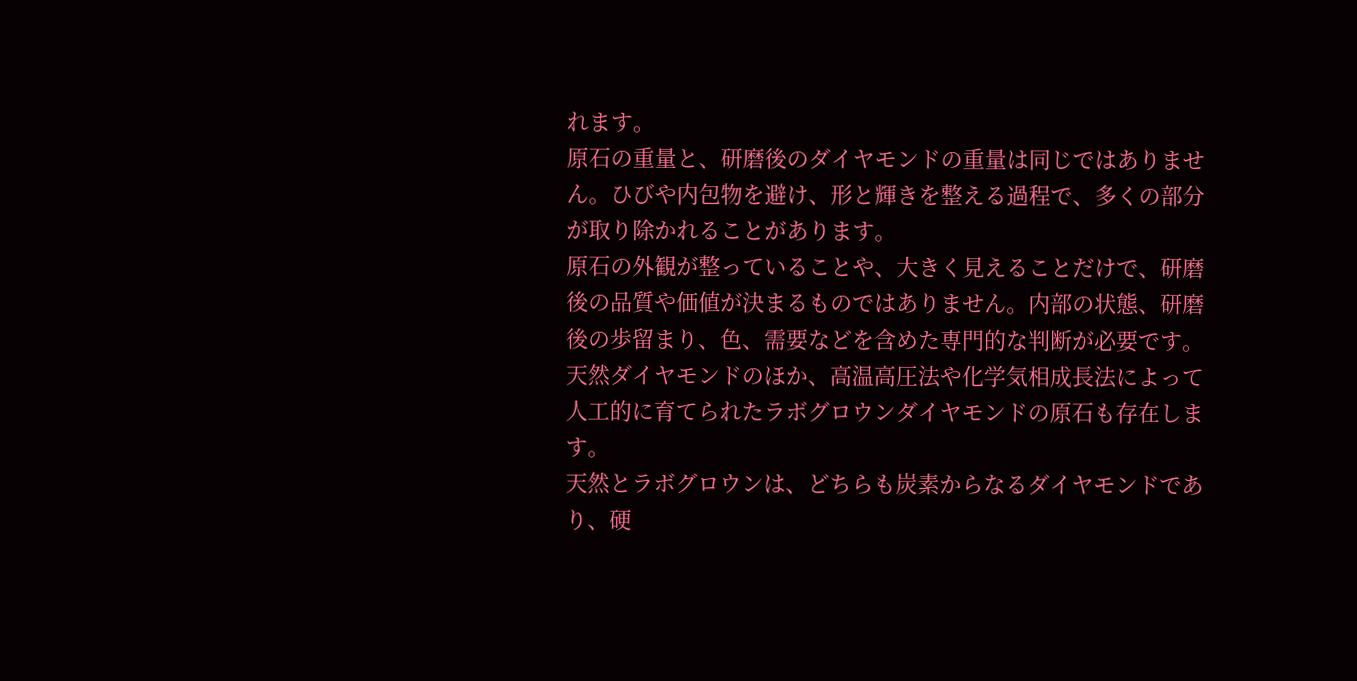れます。
原石の重量と、研磨後のダイヤモンドの重量は同じではありません。ひびや内包物を避け、形と輝きを整える過程で、多くの部分が取り除かれることがあります。
原石の外観が整っていることや、大きく見えることだけで、研磨後の品質や価値が決まるものではありません。内部の状態、研磨後の歩留まり、色、需要などを含めた専門的な判断が必要です。
天然ダイヤモンドのほか、高温高圧法や化学気相成長法によって人工的に育てられたラボグロウンダイヤモンドの原石も存在します。
天然とラボグロウンは、どちらも炭素からなるダイヤモンドであり、硬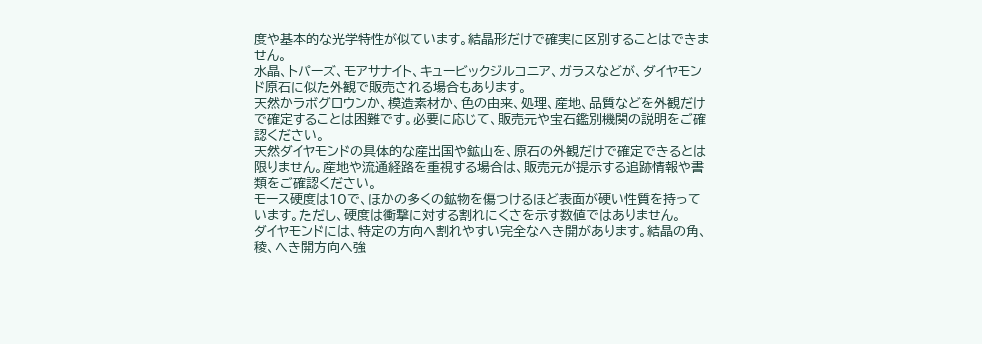度や基本的な光学特性が似ています。結晶形だけで確実に区別することはできません。
水晶、トパーズ、モアサナイト、キュービックジルコニア、ガラスなどが、ダイヤモンド原石に似た外観で販売される場合もあります。
天然かラボグロウンか、模造素材か、色の由来、処理、産地、品質などを外観だけで確定することは困難です。必要に応じて、販売元や宝石鑑別機関の説明をご確認ください。
天然ダイヤモンドの具体的な産出国や鉱山を、原石の外観だけで確定できるとは限りません。産地や流通経路を重視する場合は、販売元が提示する追跡情報や書類をご確認ください。
モース硬度は10で、ほかの多くの鉱物を傷つけるほど表面が硬い性質を持っています。ただし、硬度は衝撃に対する割れにくさを示す数値ではありません。
ダイヤモンドには、特定の方向へ割れやすい完全なへき開があります。結晶の角、稜、へき開方向へ強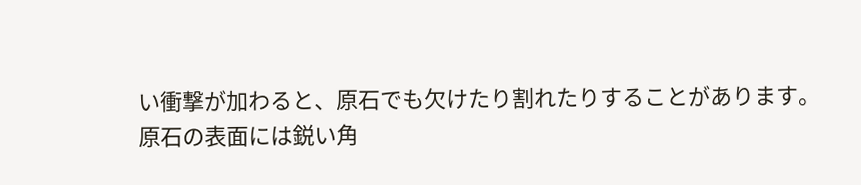い衝撃が加わると、原石でも欠けたり割れたりすることがあります。
原石の表面には鋭い角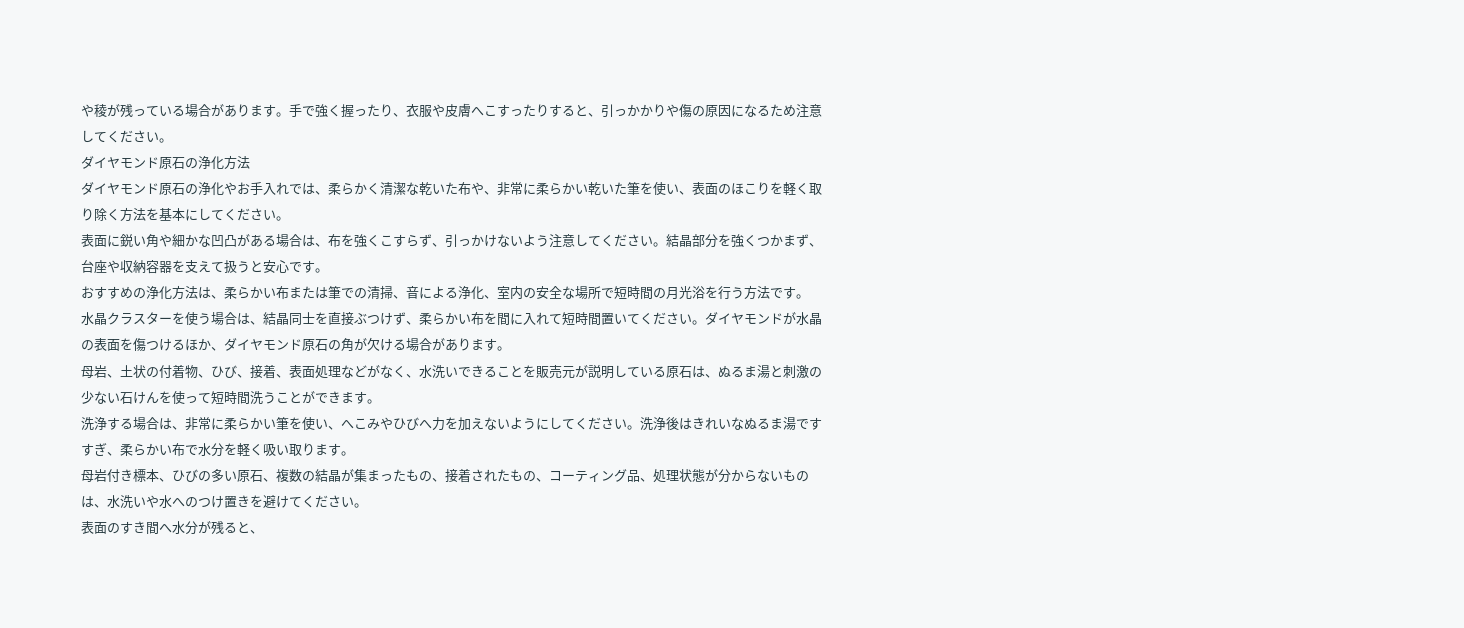や稜が残っている場合があります。手で強く握ったり、衣服や皮膚へこすったりすると、引っかかりや傷の原因になるため注意してください。
ダイヤモンド原石の浄化方法
ダイヤモンド原石の浄化やお手入れでは、柔らかく清潔な乾いた布や、非常に柔らかい乾いた筆を使い、表面のほこりを軽く取り除く方法を基本にしてください。
表面に鋭い角や細かな凹凸がある場合は、布を強くこすらず、引っかけないよう注意してください。結晶部分を強くつかまず、台座や収納容器を支えて扱うと安心です。
おすすめの浄化方法は、柔らかい布または筆での清掃、音による浄化、室内の安全な場所で短時間の月光浴を行う方法です。
水晶クラスターを使う場合は、結晶同士を直接ぶつけず、柔らかい布を間に入れて短時間置いてください。ダイヤモンドが水晶の表面を傷つけるほか、ダイヤモンド原石の角が欠ける場合があります。
母岩、土状の付着物、ひび、接着、表面処理などがなく、水洗いできることを販売元が説明している原石は、ぬるま湯と刺激の少ない石けんを使って短時間洗うことができます。
洗浄する場合は、非常に柔らかい筆を使い、へこみやひびへ力を加えないようにしてください。洗浄後はきれいなぬるま湯ですすぎ、柔らかい布で水分を軽く吸い取ります。
母岩付き標本、ひびの多い原石、複数の結晶が集まったもの、接着されたもの、コーティング品、処理状態が分からないものは、水洗いや水へのつけ置きを避けてください。
表面のすき間へ水分が残ると、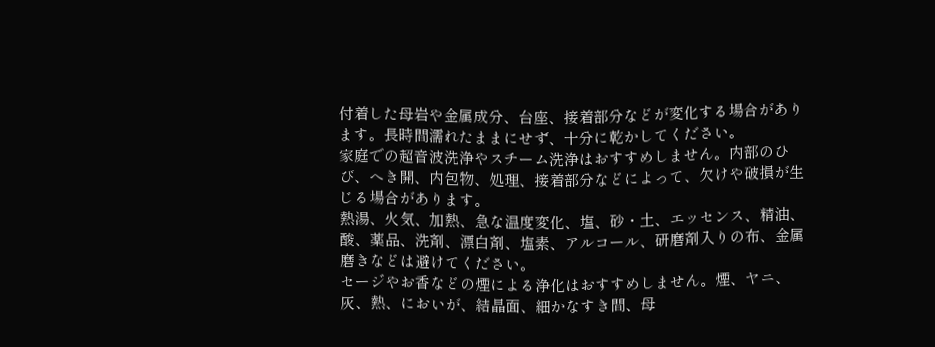付着した母岩や金属成分、台座、接着部分などが変化する場合があります。長時間濡れたままにせず、十分に乾かしてください。
家庭での超音波洗浄やスチーム洗浄はおすすめしません。内部のひび、へき開、内包物、処理、接着部分などによって、欠けや破損が生じる場合があります。
熱湯、火気、加熱、急な温度変化、塩、砂・土、エッセンス、精油、酸、薬品、洗剤、漂白剤、塩素、アルコール、研磨剤入りの布、金属磨きなどは避けてください。
セージやお香などの煙による浄化はおすすめしません。煙、ヤニ、灰、熱、においが、結晶面、細かなすき間、母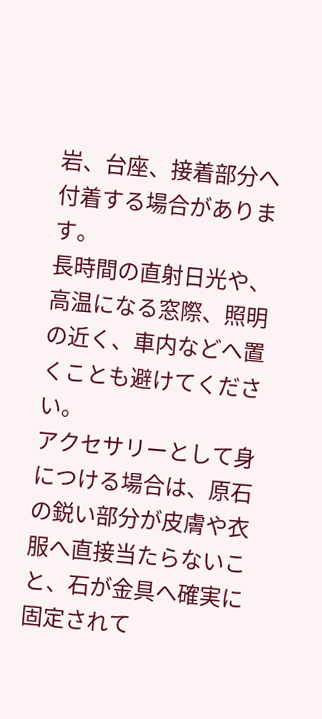岩、台座、接着部分へ付着する場合があります。
長時間の直射日光や、高温になる窓際、照明の近く、車内などへ置くことも避けてください。
アクセサリーとして身につける場合は、原石の鋭い部分が皮膚や衣服へ直接当たらないこと、石が金具へ確実に固定されて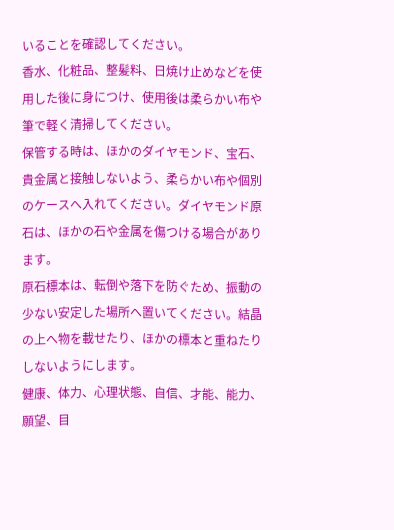いることを確認してください。
香水、化粧品、整髪料、日焼け止めなどを使用した後に身につけ、使用後は柔らかい布や筆で軽く清掃してください。
保管する時は、ほかのダイヤモンド、宝石、貴金属と接触しないよう、柔らかい布や個別のケースへ入れてください。ダイヤモンド原石は、ほかの石や金属を傷つける場合があります。
原石標本は、転倒や落下を防ぐため、振動の少ない安定した場所へ置いてください。結晶の上へ物を載せたり、ほかの標本と重ねたりしないようにします。
健康、体力、心理状態、自信、才能、能力、願望、目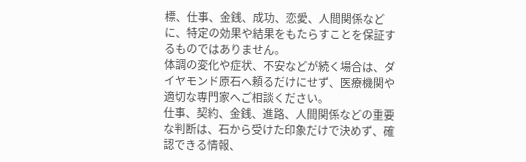標、仕事、金銭、成功、恋愛、人間関係などに、特定の効果や結果をもたらすことを保証するものではありません。
体調の変化や症状、不安などが続く場合は、ダイヤモンド原石へ頼るだけにせず、医療機関や適切な専門家へご相談ください。
仕事、契約、金銭、進路、人間関係などの重要な判断は、石から受けた印象だけで決めず、確認できる情報、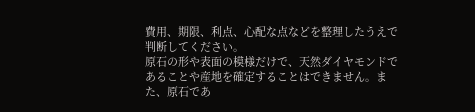費用、期限、利点、心配な点などを整理したうえで判断してください。
原石の形や表面の模様だけで、天然ダイヤモンドであることや産地を確定することはできません。また、原石であ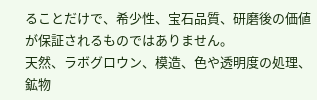ることだけで、希少性、宝石品質、研磨後の価値が保証されるものではありません。
天然、ラボグロウン、模造、色や透明度の処理、鉱物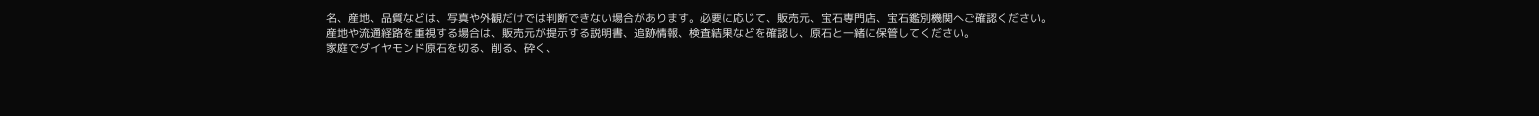名、産地、品質などは、写真や外観だけでは判断できない場合があります。必要に応じて、販売元、宝石専門店、宝石鑑別機関へご確認ください。
産地や流通経路を重視する場合は、販売元が提示する説明書、追跡情報、検査結果などを確認し、原石と一緒に保管してください。
家庭でダイヤモンド原石を切る、削る、砕く、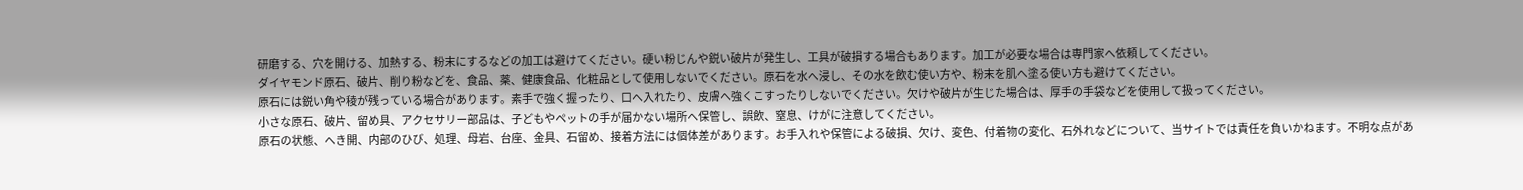研磨する、穴を開ける、加熱する、粉末にするなどの加工は避けてください。硬い粉じんや鋭い破片が発生し、工具が破損する場合もあります。加工が必要な場合は専門家へ依頼してください。
ダイヤモンド原石、破片、削り粉などを、食品、薬、健康食品、化粧品として使用しないでください。原石を水へ浸し、その水を飲む使い方や、粉末を肌へ塗る使い方も避けてください。
原石には鋭い角や稜が残っている場合があります。素手で強く握ったり、口へ入れたり、皮膚へ強くこすったりしないでください。欠けや破片が生じた場合は、厚手の手袋などを使用して扱ってください。
小さな原石、破片、留め具、アクセサリー部品は、子どもやペットの手が届かない場所へ保管し、誤飲、窒息、けがに注意してください。
原石の状態、へき開、内部のひび、処理、母岩、台座、金具、石留め、接着方法には個体差があります。お手入れや保管による破損、欠け、変色、付着物の変化、石外れなどについて、当サイトでは責任を負いかねます。不明な点があ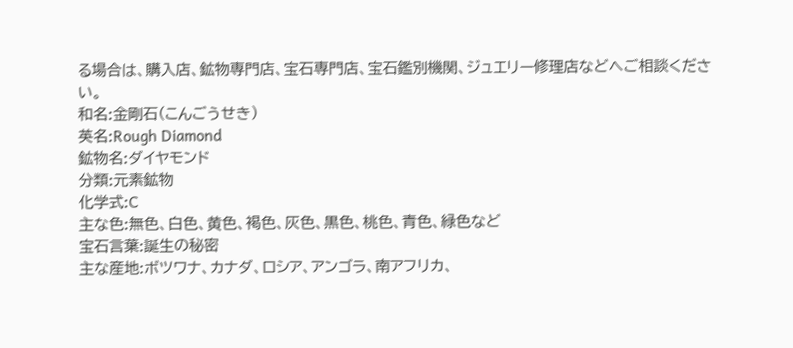る場合は、購入店、鉱物専門店、宝石専門店、宝石鑑別機関、ジュエリー修理店などへご相談ください。
和名:金剛石(こんごうせき)
英名:Rough Diamond
鉱物名:ダイヤモンド
分類:元素鉱物
化学式:C
主な色:無色、白色、黄色、褐色、灰色、黒色、桃色、青色、緑色など
宝石言葉:誕生の秘密
主な産地:ボツワナ、カナダ、ロシア、アンゴラ、南アフリカ、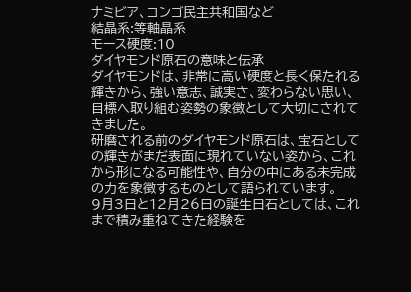ナミビア、コンゴ民主共和国など
結晶系:等軸晶系
モース硬度:10
ダイヤモンド原石の意味と伝承
ダイヤモンドは、非常に高い硬度と長く保たれる輝きから、強い意志、誠実さ、変わらない思い、目標へ取り組む姿勢の象徴として大切にされてきました。
研磨される前のダイヤモンド原石は、宝石としての輝きがまだ表面に現れていない姿から、これから形になる可能性や、自分の中にある未完成の力を象徴するものとして語られています。
9月3日と12月26日の誕生日石としては、これまで積み重ねてきた経験を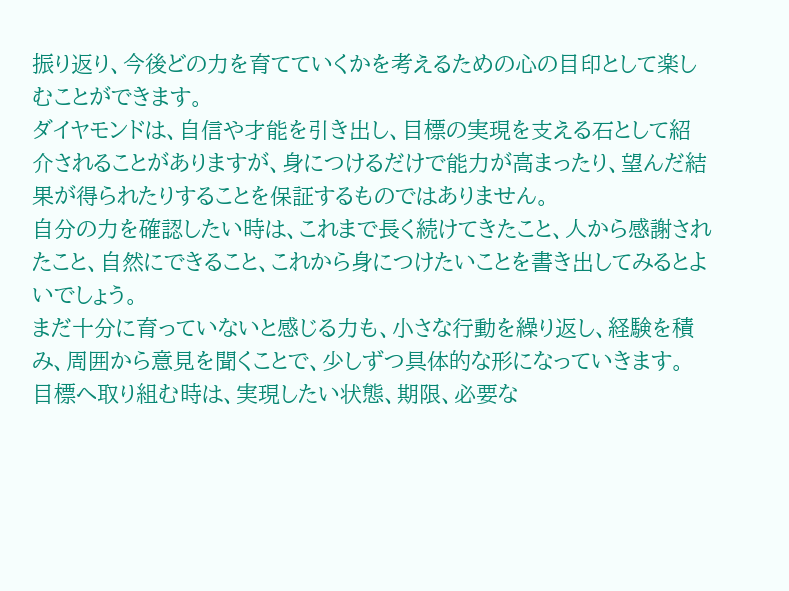振り返り、今後どの力を育てていくかを考えるための心の目印として楽しむことができます。
ダイヤモンドは、自信や才能を引き出し、目標の実現を支える石として紹介されることがありますが、身につけるだけで能力が高まったり、望んだ結果が得られたりすることを保証するものではありません。
自分の力を確認したい時は、これまで長く続けてきたこと、人から感謝されたこと、自然にできること、これから身につけたいことを書き出してみるとよいでしょう。
まだ十分に育っていないと感じる力も、小さな行動を繰り返し、経験を積み、周囲から意見を聞くことで、少しずつ具体的な形になっていきます。
目標へ取り組む時は、実現したい状態、期限、必要な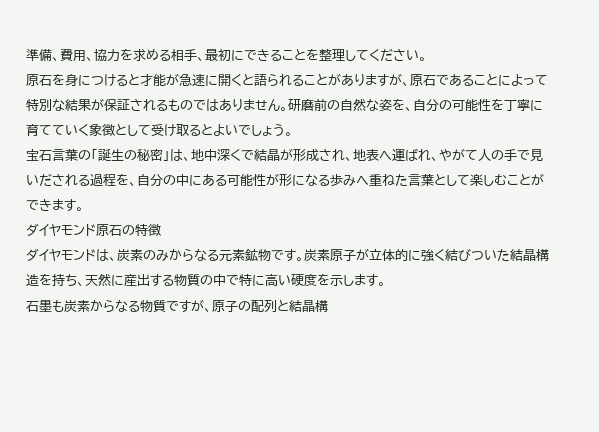準備、費用、協力を求める相手、最初にできることを整理してください。
原石を身につけると才能が急速に開くと語られることがありますが、原石であることによって特別な結果が保証されるものではありません。研磨前の自然な姿を、自分の可能性を丁寧に育てていく象徴として受け取るとよいでしょう。
宝石言葉の「誕生の秘密」は、地中深くで結晶が形成され、地表へ運ばれ、やがて人の手で見いだされる過程を、自分の中にある可能性が形になる歩みへ重ねた言葉として楽しむことができます。
ダイヤモンド原石の特徴
ダイヤモンドは、炭素のみからなる元素鉱物です。炭素原子が立体的に強く結びついた結晶構造を持ち、天然に産出する物質の中で特に高い硬度を示します。
石墨も炭素からなる物質ですが、原子の配列と結晶構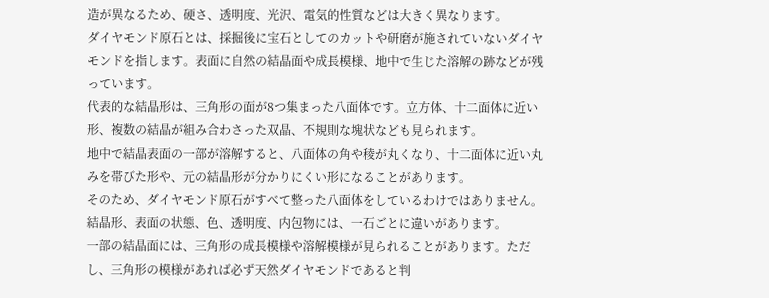造が異なるため、硬さ、透明度、光沢、電気的性質などは大きく異なります。
ダイヤモンド原石とは、採掘後に宝石としてのカットや研磨が施されていないダイヤモンドを指します。表面に自然の結晶面や成長模様、地中で生じた溶解の跡などが残っています。
代表的な結晶形は、三角形の面が8つ集まった八面体です。立方体、十二面体に近い形、複数の結晶が組み合わさった双晶、不規則な塊状なども見られます。
地中で結晶表面の一部が溶解すると、八面体の角や稜が丸くなり、十二面体に近い丸みを帯びた形や、元の結晶形が分かりにくい形になることがあります。
そのため、ダイヤモンド原石がすべて整った八面体をしているわけではありません。結晶形、表面の状態、色、透明度、内包物には、一石ごとに違いがあります。
一部の結晶面には、三角形の成長模様や溶解模様が見られることがあります。ただし、三角形の模様があれば必ず天然ダイヤモンドであると判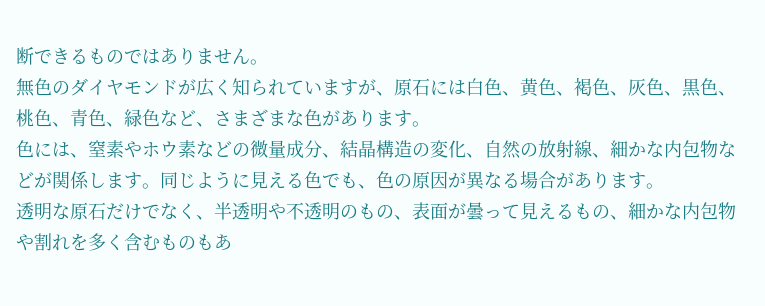断できるものではありません。
無色のダイヤモンドが広く知られていますが、原石には白色、黄色、褐色、灰色、黒色、桃色、青色、緑色など、さまざまな色があります。
色には、窒素やホウ素などの微量成分、結晶構造の変化、自然の放射線、細かな内包物などが関係します。同じように見える色でも、色の原因が異なる場合があります。
透明な原石だけでなく、半透明や不透明のもの、表面が曇って見えるもの、細かな内包物や割れを多く含むものもあ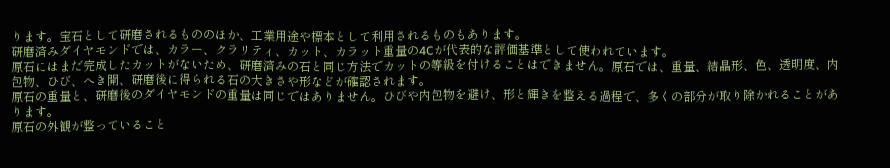ります。宝石として研磨されるもののほか、工業用途や標本として利用されるものもあります。
研磨済みダイヤモンドでは、カラー、クラリティ、カット、カラット重量の4Cが代表的な評価基準として使われています。
原石にはまだ完成したカットがないため、研磨済みの石と同じ方法でカットの等級を付けることはできません。原石では、重量、結晶形、色、透明度、内包物、ひび、へき開、研磨後に得られる石の大きさや形などが確認されます。
原石の重量と、研磨後のダイヤモンドの重量は同じではありません。ひびや内包物を避け、形と輝きを整える過程で、多くの部分が取り除かれることがあります。
原石の外観が整っていること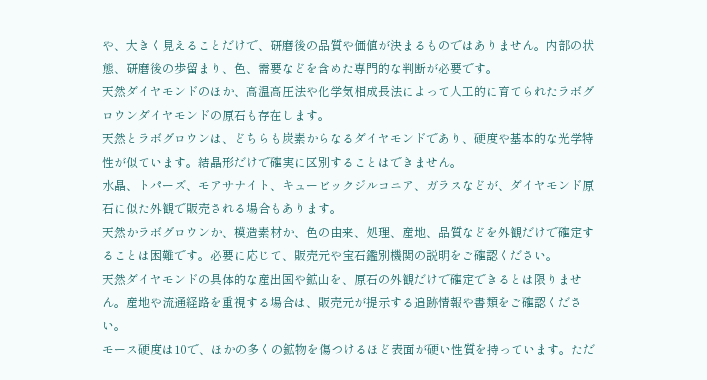や、大きく見えることだけで、研磨後の品質や価値が決まるものではありません。内部の状態、研磨後の歩留まり、色、需要などを含めた専門的な判断が必要です。
天然ダイヤモンドのほか、高温高圧法や化学気相成長法によって人工的に育てられたラボグロウンダイヤモンドの原石も存在します。
天然とラボグロウンは、どちらも炭素からなるダイヤモンドであり、硬度や基本的な光学特性が似ています。結晶形だけで確実に区別することはできません。
水晶、トパーズ、モアサナイト、キュービックジルコニア、ガラスなどが、ダイヤモンド原石に似た外観で販売される場合もあります。
天然かラボグロウンか、模造素材か、色の由来、処理、産地、品質などを外観だけで確定することは困難です。必要に応じて、販売元や宝石鑑別機関の説明をご確認ください。
天然ダイヤモンドの具体的な産出国や鉱山を、原石の外観だけで確定できるとは限りません。産地や流通経路を重視する場合は、販売元が提示する追跡情報や書類をご確認ください。
モース硬度は10で、ほかの多くの鉱物を傷つけるほど表面が硬い性質を持っています。ただ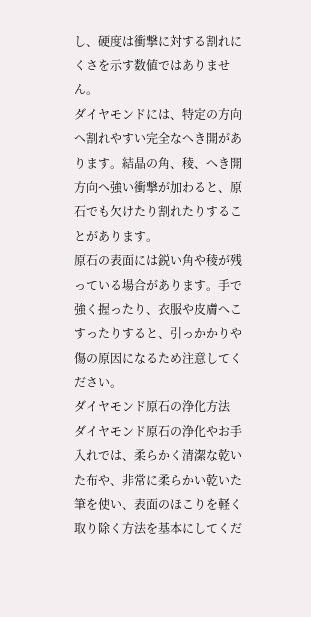し、硬度は衝撃に対する割れにくさを示す数値ではありません。
ダイヤモンドには、特定の方向へ割れやすい完全なへき開があります。結晶の角、稜、へき開方向へ強い衝撃が加わると、原石でも欠けたり割れたりすることがあります。
原石の表面には鋭い角や稜が残っている場合があります。手で強く握ったり、衣服や皮膚へこすったりすると、引っかかりや傷の原因になるため注意してください。
ダイヤモンド原石の浄化方法
ダイヤモンド原石の浄化やお手入れでは、柔らかく清潔な乾いた布や、非常に柔らかい乾いた筆を使い、表面のほこりを軽く取り除く方法を基本にしてくだ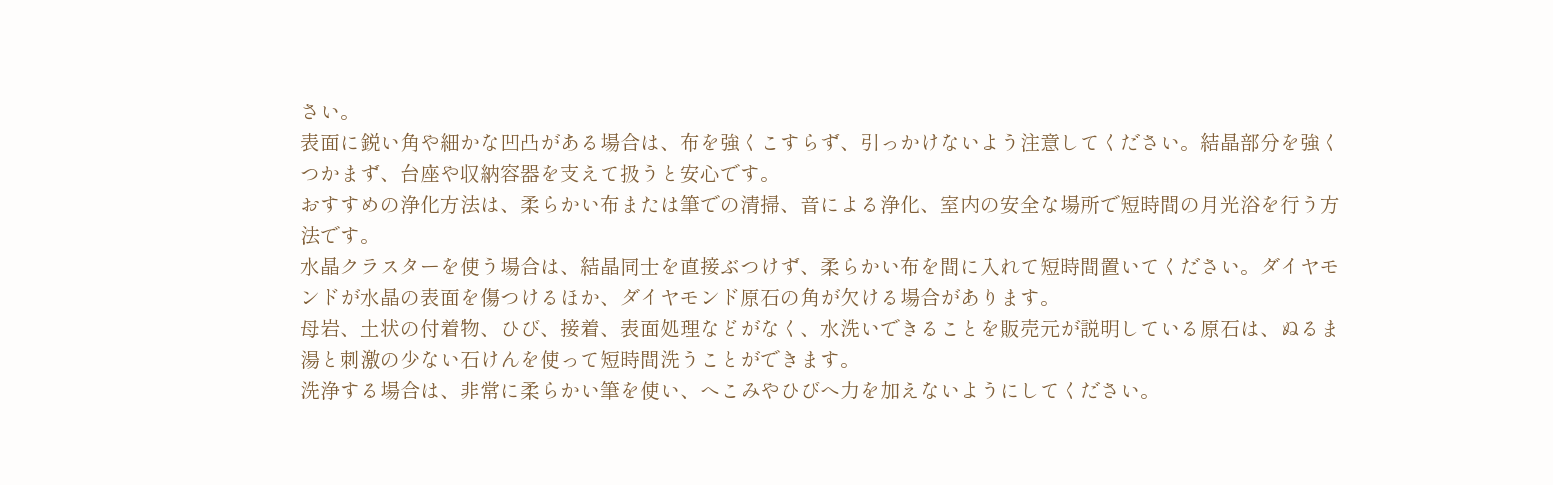さい。
表面に鋭い角や細かな凹凸がある場合は、布を強くこすらず、引っかけないよう注意してください。結晶部分を強くつかまず、台座や収納容器を支えて扱うと安心です。
おすすめの浄化方法は、柔らかい布または筆での清掃、音による浄化、室内の安全な場所で短時間の月光浴を行う方法です。
水晶クラスターを使う場合は、結晶同士を直接ぶつけず、柔らかい布を間に入れて短時間置いてください。ダイヤモンドが水晶の表面を傷つけるほか、ダイヤモンド原石の角が欠ける場合があります。
母岩、土状の付着物、ひび、接着、表面処理などがなく、水洗いできることを販売元が説明している原石は、ぬるま湯と刺激の少ない石けんを使って短時間洗うことができます。
洗浄する場合は、非常に柔らかい筆を使い、へこみやひびへ力を加えないようにしてください。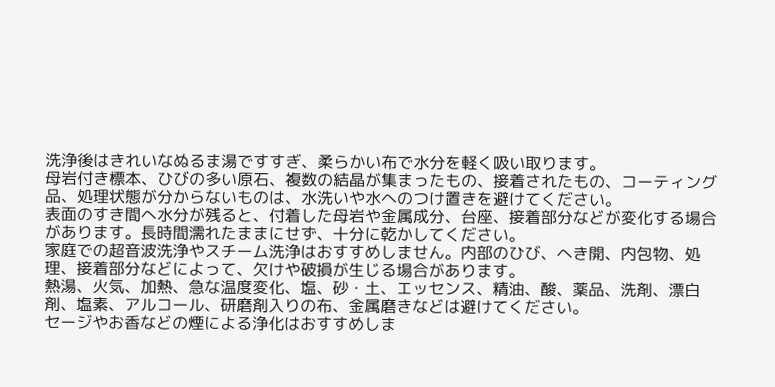洗浄後はきれいなぬるま湯ですすぎ、柔らかい布で水分を軽く吸い取ります。
母岩付き標本、ひびの多い原石、複数の結晶が集まったもの、接着されたもの、コーティング品、処理状態が分からないものは、水洗いや水へのつけ置きを避けてください。
表面のすき間へ水分が残ると、付着した母岩や金属成分、台座、接着部分などが変化する場合があります。長時間濡れたままにせず、十分に乾かしてください。
家庭での超音波洗浄やスチーム洗浄はおすすめしません。内部のひび、へき開、内包物、処理、接着部分などによって、欠けや破損が生じる場合があります。
熱湯、火気、加熱、急な温度変化、塩、砂・土、エッセンス、精油、酸、薬品、洗剤、漂白剤、塩素、アルコール、研磨剤入りの布、金属磨きなどは避けてください。
セージやお香などの煙による浄化はおすすめしま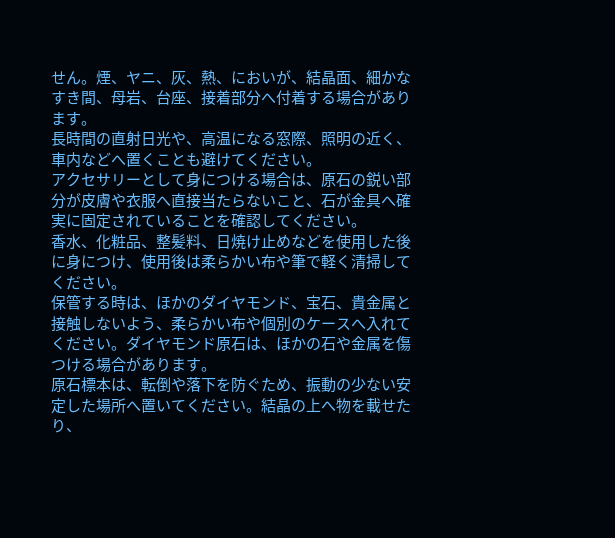せん。煙、ヤニ、灰、熱、においが、結晶面、細かなすき間、母岩、台座、接着部分へ付着する場合があります。
長時間の直射日光や、高温になる窓際、照明の近く、車内などへ置くことも避けてください。
アクセサリーとして身につける場合は、原石の鋭い部分が皮膚や衣服へ直接当たらないこと、石が金具へ確実に固定されていることを確認してください。
香水、化粧品、整髪料、日焼け止めなどを使用した後に身につけ、使用後は柔らかい布や筆で軽く清掃してください。
保管する時は、ほかのダイヤモンド、宝石、貴金属と接触しないよう、柔らかい布や個別のケースへ入れてください。ダイヤモンド原石は、ほかの石や金属を傷つける場合があります。
原石標本は、転倒や落下を防ぐため、振動の少ない安定した場所へ置いてください。結晶の上へ物を載せたり、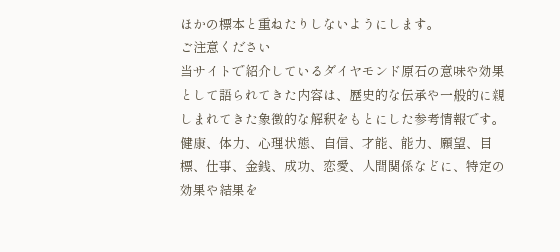ほかの標本と重ねたりしないようにします。
ご注意ください
当サイトで紹介しているダイヤモンド原石の意味や効果として語られてきた内容は、歴史的な伝承や一般的に親しまれてきた象徴的な解釈をもとにした参考情報です。健康、体力、心理状態、自信、才能、能力、願望、目標、仕事、金銭、成功、恋愛、人間関係などに、特定の効果や結果を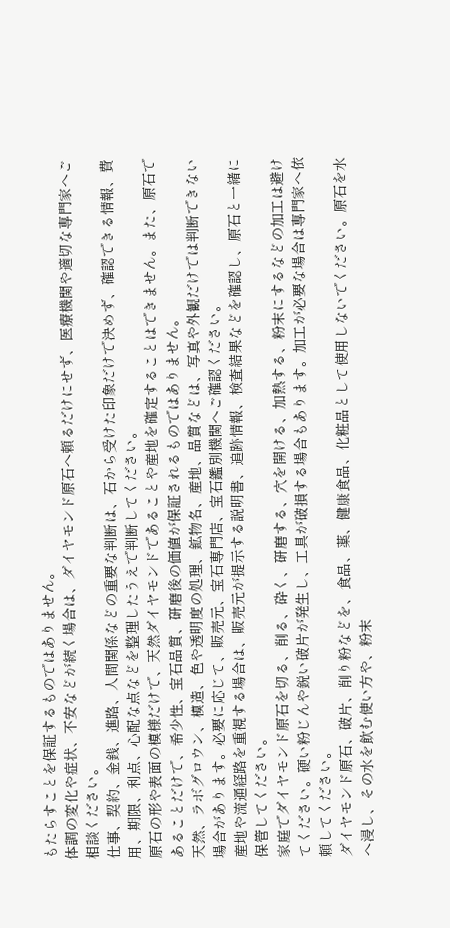もたらすことを保証するものではありません。
体調の変化や症状、不安などが続く場合は、ダイヤモンド原石へ頼るだけにせず、医療機関や適切な専門家へご相談ください。
仕事、契約、金銭、進路、人間関係などの重要な判断は、石から受けた印象だけで決めず、確認できる情報、費用、期限、利点、心配な点などを整理したうえで判断してください。
原石の形や表面の模様だけで、天然ダイヤモンドであることや産地を確定することはできません。また、原石であることだけで、希少性、宝石品質、研磨後の価値が保証されるものではありません。
天然、ラボグロウン、模造、色や透明度の処理、鉱物名、産地、品質などは、写真や外観だけでは判断できない場合があります。必要に応じて、販売元、宝石専門店、宝石鑑別機関へご確認ください。
産地や流通経路を重視する場合は、販売元が提示する説明書、追跡情報、検査結果などを確認し、原石と一緒に保管してください。
家庭でダイヤモンド原石を切る、削る、砕く、研磨する、穴を開ける、加熱する、粉末にするなどの加工は避けてください。硬い粉じんや鋭い破片が発生し、工具が破損する場合もあります。加工が必要な場合は専門家へ依頼してください。
ダイヤモンド原石、破片、削り粉などを、食品、薬、健康食品、化粧品として使用しないでください。原石を水へ浸し、その水を飲む使い方や、粉末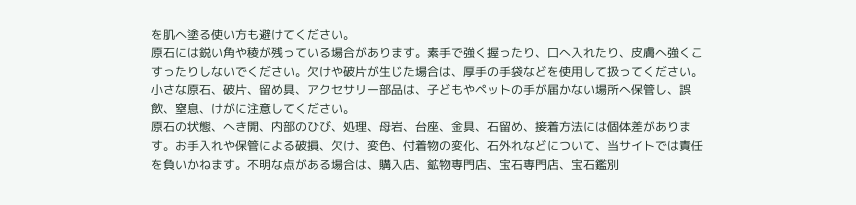を肌へ塗る使い方も避けてください。
原石には鋭い角や稜が残っている場合があります。素手で強く握ったり、口へ入れたり、皮膚へ強くこすったりしないでください。欠けや破片が生じた場合は、厚手の手袋などを使用して扱ってください。
小さな原石、破片、留め具、アクセサリー部品は、子どもやペットの手が届かない場所へ保管し、誤飲、窒息、けがに注意してください。
原石の状態、へき開、内部のひび、処理、母岩、台座、金具、石留め、接着方法には個体差があります。お手入れや保管による破損、欠け、変色、付着物の変化、石外れなどについて、当サイトでは責任を負いかねます。不明な点がある場合は、購入店、鉱物専門店、宝石専門店、宝石鑑別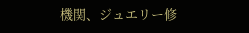機関、ジュエリー修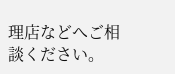理店などへご相談ください。